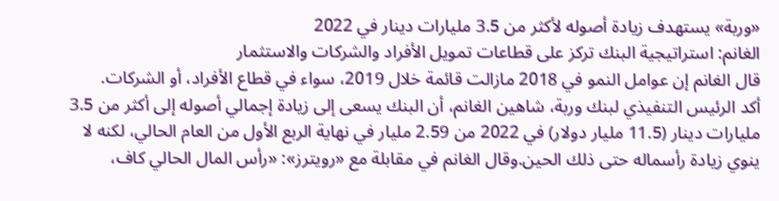«وربة» يستهدف زيادة أصوله لأكثر من 3.5 مليارات دينار في 2022
الغانم: استراتيجية البنك تركز على قطاعات تمويل الأفراد والشركات والاستثمار
قال الغانم إن عوامل النمو في 2018 مازالت قائمة خلال 2019، سواء في قطاع الأفراد، أو الشركات.
أكد الرئيس التنفيذي لبنك وربة، شاهين الغانم، أن البنك يسعى إلى زيادة إجمالي أصوله إلى أكثر من 3.5 مليارات دينار (11.5 مليار دولار) في 2022 من 2.59 مليار في نهاية الربع الأول من العام الحالي، لكنه لا ينوي زيادة رأسماله حتى ذلك الحين.وقال الغانم في مقابلة مع «رويترز»: «رأس المال الحالي كاف،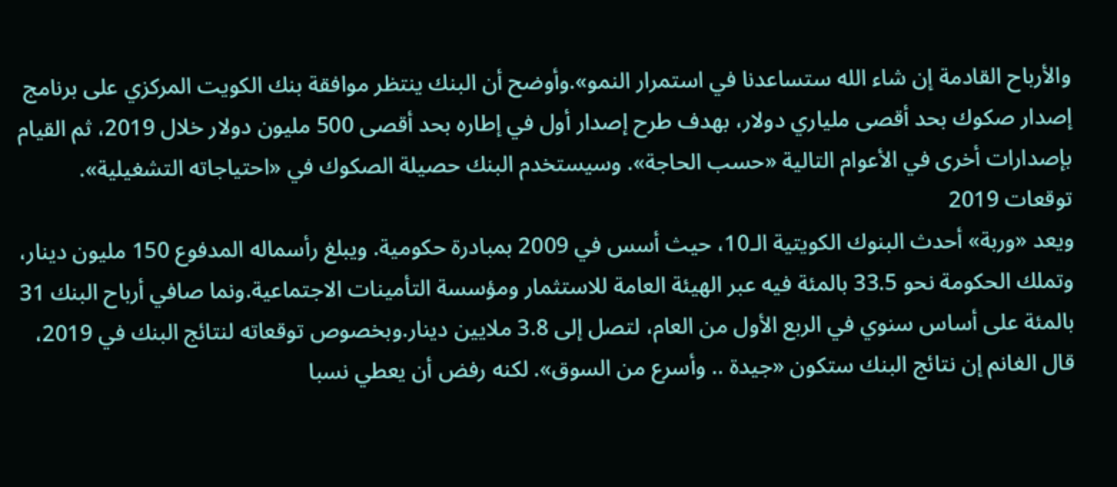والأرباح القادمة إن شاء الله ستساعدنا في استمرار النمو».وأوضح أن البنك ينتظر موافقة بنك الكويت المركزي على برنامج إصدار صكوك بحد أقصى ملياري دولار، بهدف طرح إصدار أول في إطاره بحد أقصى 500 مليون دولار خلال 2019، ثم القيام بإصدارات أخرى في الأعوام التالية «حسب الحاجة». وسيستخدم البنك حصيلة الصكوك في «احتياجاته التشغيلية».
توقعات 2019
ويعد «وربة» أحدث البنوك الكويتية الـ10، حيث أسس في 2009 بمبادرة حكومية. ويبلغ رأسماله المدفوع 150 مليون دينار، وتملك الحكومة نحو 33.5 بالمئة فيه عبر الهيئة العامة للاستثمار ومؤسسة التأمينات الاجتماعية.ونما صافي أرباح البنك 31 بالمئة على أساس سنوي في الربع الأول من العام، لتصل إلى 3.8 ملايين دينار.وبخصوص توقعاته لنتائج البنك في 2019، قال الغانم إن نتائج البنك ستكون «جيدة .. وأسرع من السوق». لكنه رفض أن يعطي نسبا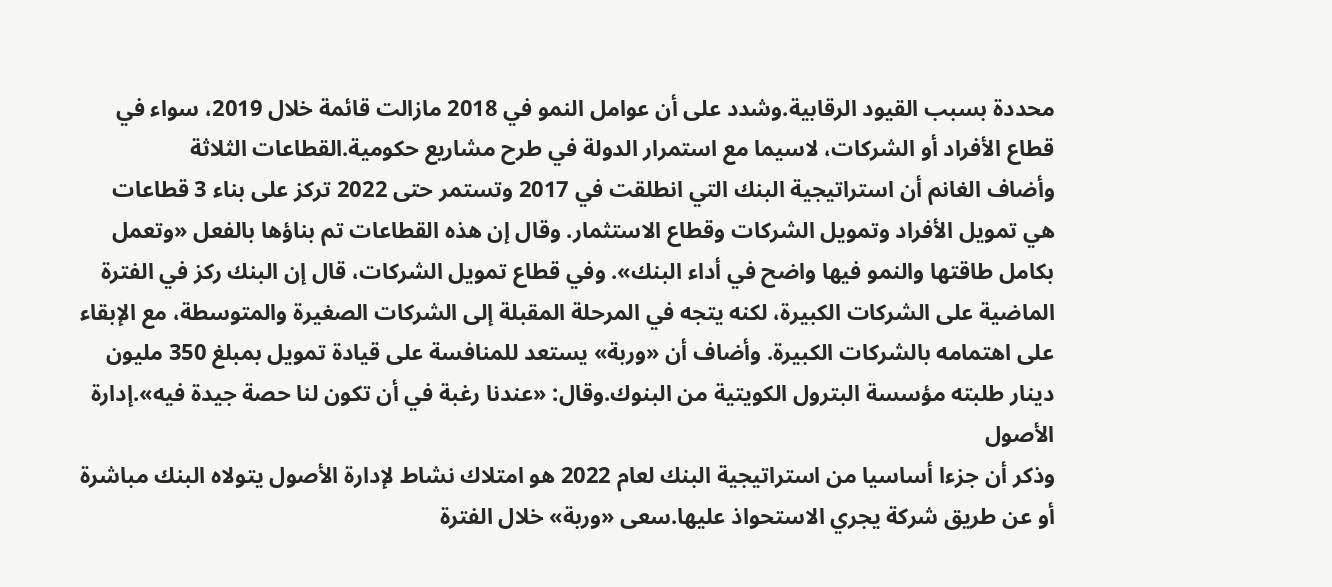محددة بسبب القيود الرقابية.وشدد على أن عوامل النمو في 2018 مازالت قائمة خلال 2019، سواء في قطاع الأفراد أو الشركات، لاسيما مع استمرار الدولة في طرح مشاريع حكومية.القطاعات الثلاثة
وأضاف الغانم أن استراتيجية البنك التي انطلقت في 2017 وتستمر حتى 2022 تركز على بناء 3 قطاعات هي تمويل الأفراد وتمويل الشركات وقطاع الاستثمار. وقال إن هذه القطاعات تم بناؤها بالفعل «وتعمل بكامل طاقتها والنمو فيها واضح في أداء البنك». وفي قطاع تمويل الشركات، قال إن البنك ركز في الفترة الماضية على الشركات الكبيرة، لكنه يتجه في المرحلة المقبلة إلى الشركات الصغيرة والمتوسطة، مع الإبقاء على اهتمامه بالشركات الكبيرة. وأضاف أن «وربة» يستعد للمنافسة على قيادة تمويل بمبلغ 350 مليون دينار طلبته مؤسسة البترول الكويتية من البنوك.وقال: «عندنا رغبة في أن تكون لنا حصة جيدة فيه».إدارة الأصول
وذكر أن جزءا أساسيا من استراتيجية البنك لعام 2022 هو امتلاك نشاط لإدارة الأصول يتولاه البنك مباشرة أو عن طريق شركة يجري الاستحواذ عليها.سعى «وربة» خلال الفترة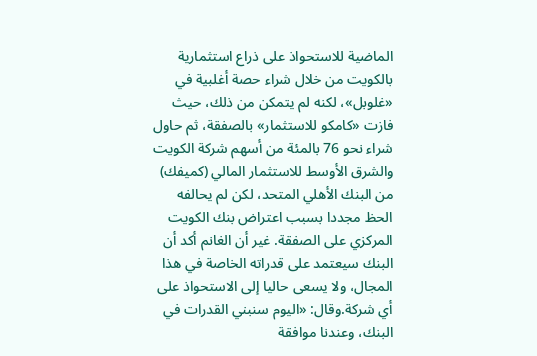الماضية للاستحواذ على ذراع استثمارية بالكويت من خلال شراء حصة أغلبية في «غلوبل»، لكنه لم يتمكن من ذلك، حيث فازت «كامكو للاستثمار» بالصفقة، ثم حاول شراء نحو 76 بالمئة من أسهم شركة الكويت والشرق الأوسط للاستثمار المالي (كميفك) من البنك الأهلي المتحد، لكن لم يحالفه الحظ مجددا بسبب اعتراض بنك الكويت المركزي على الصفقة. غير أن الغانم أكد أن البنك سيعتمد على قدراته الخاصة في هذا المجال، ولا يسعى حاليا إلى الاستحواذ على أي شركة.وقال: «اليوم سنبني القدرات في البنك، وعندنا موافقة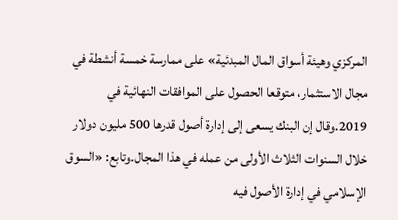المركزي وهيئة أسواق المال المبدئية» على ممارسة خمسة أنشطة في مجال الاستثمار، متوقعا الحصول على الموافقات النهائية في 2019.وقال إن البنك يسعى إلى إدارة أصول قدرها 500 مليون دولار خلال السنوات الثلاث الأولى من عمله في هذا المجال.وتابع: «السوق الإسلامي في إدارة الأصول فيه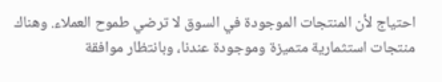احتياج لأن المنتجات الموجودة في السوق لا ترضي طموح العملاء. وهناك منتجات استثمارية متميزة وموجودة عندنا، وبانتظار موافقة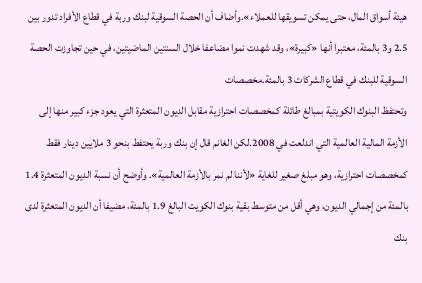هيئة أسواق المال، حتى يمكن تسويقها للعملاء».وأضاف أن الحصة السوقية لبنك وربة في قطاع الأفراد تدور بين 2.5 و3 بالمئة، معتبرا أنها «كبيرة»، وقد شهدت نموا مضاعفا خلال السنتين الماضيتين، في حين تجاوزت الحصة السوقية للبنك في قطاع الشركات 3 بالمئة.مخصصات
وتحتفظ البنوك الكويتية بمبالغ طائلة كمخصصات احترازية مقابل الديون المتعثرة التي يعود جزء كبير منها إلى الأزمة المالية العالمية التي اندلعت في 2008.لكن الغانم قال إن بنك وربة يحتفط بنحو 3 ملايين دينار فقط كمخصصات احترازية، وهو مبلغ صغير للغاية «لأننا لم نمر بالأزمة العالمية». وأوضح أن نسبة الديون المتعثرة 1.4 بالمئة من إجمالي الديون، وهي أقل من متوسط بقية بنوك الكويت البالغ 1.9 بالمئة، مضيفا أن الديون المتعثرة لدى بنك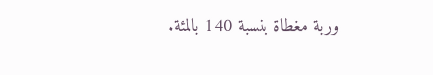وربة مغطاة بنسبة 140 بالمئة.